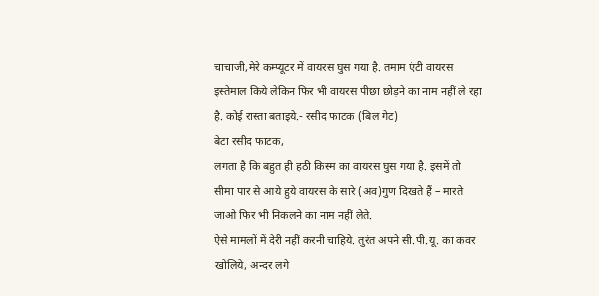चाचाजी,मेरे कम्प्यूटर में वायरस घुस गया है. तमाम एंटी वायरस इस्तेमाल किये लेकिन फिर भी वायरस पीछा छोड़ने का नाम नहीं ले रहा है. कोई रास्ता बताइये.- रसीद फाटक (बिल गेट)
बेटा रसीद फाटक,
लगता है कि बहुत ही हठी किस्म का वायरस घुस गया है. इसमें तो सीमा पार से आये हुये वायरस के सारे (अव)गुण दिखते हैं – मारते जाओ फिर भी निकलने का नाम नहीं लेते.
ऐसे मामलों में देरी नहीं करनी चाहिये. तुरंत अपने सी.पी.यू. का कवर खोलिये, अन्दर लगे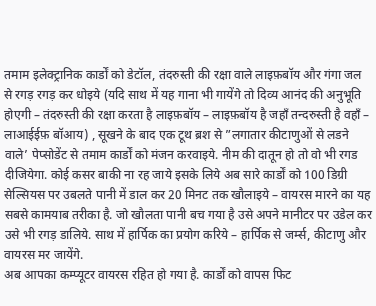तमाम इलेक्ट्रानिक कार्डों को डेटॉल, तंदरुस्ती की रक्षा वाले लाइफ़बॉय और गंगा जल से रगड़ रगड़ कर धोइये (यदि साथ में यह गाना भी गायेंगे तो दिव्य आनंद की अनुभूति होएगी – तंदरुस्ती की रक्षा करता है लाइफ़बॉय – लाइफ़बॉय है जहाँ तन्दरुस्ती है वहाँ – लाआईईफ़ बॉआय) , सूखने के बाद एक टूथ ब्रश से ”लगातार कीटाणुओं से लडने वाले’ पेप्सोडेंट से तमाम कार्डों को मंजन करवाइये. नीम की दातून हो तो वो भी रगड दीजियेगा. कोई कसर बाकी ना रह जाये इसके लिये अब सारे कार्डों को 100 डिग्री सेल्सियस पर उबलते पानी में डाल कर 20 मिनट तक खौलाइये – वायरस मारने का यह सबसे कामयाब तरीका है. जो खौलता पानी बच गया है उसे अपने मानीटर पर उडेल कर उसे भी रगड़ डालिये. साथ में हार्पिक का प्रयोग करिये – हार्पिक से जर्म्स, कीटाणु और वायरस मर जायेंगे.
अब आपका कम्प्यूटर वायरस रहित हो गया है. कार्डों को वापस फिट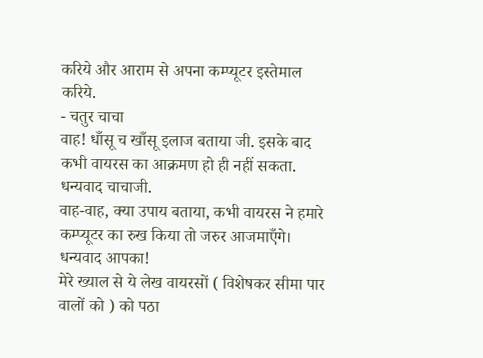करिये और आराम से अपना कम्प्यूटर इस्तेमाल करिये.
- चतुर चाचा
वाह! धाँसू च खाँसू इलाज बताया जी. इसके बाद कभी वायरस का आक्रमण हो ही नहीं सकता.
धन्यवाद चाचाजी.
वाह-वाह, क्या उपाय बताया, कभी वायरस ने हमारे कम्प्यूटर का रुख किया तो जरुर आजमाएँगे। धन्यवाद आपका!
मेरे ख्याल से ये लेख वायरसों ( विशेषकर सीमा पार वालों को ) को पठा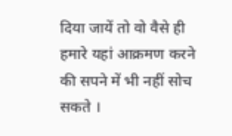दिया जायें तो वो वैसे ही हमारे यहां आक्रमण करने की सपने में भी नहीं सोच सकते ।